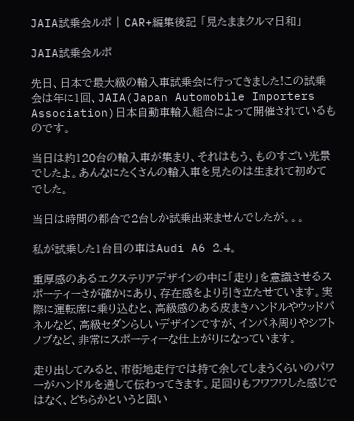JAIA試乗会ルポ | CAR+編集後記 「見たままクルマ日和」

JAIA試乗会ルポ

先日、日本で最大級の輸入車試乗会に行ってきました!この試乗会は年に1回、JAIA(Japan Automobile Importers Association)日本自動車輸入組合によって開催されているものです。

当日は約120台の輸入車が集まり、それはもう、ものすごい光景でしたよ。あんなにたくさんの輸入車を見たのは生まれて初めてでした。

当日は時間の都合で2台しか試乗出来ませんでしたが。。。

私が試乗した1台目の車はAudi A6 2.4。

重厚感のあるエクステリアデザインの中に「走り」を意識させるスポーティーさが確かにあり、存在感をより引き立たせています。実際に運転席に乗り込むと、高級感のある皮まきハンドルやウッドパネルなど、高級セダンらしいデザインですが、インパネ周りやシフトノブなど、非常にスポーティーな仕上がりになっています。

走り出してみると、市街地走行では持て余してしまうくらいのパワーがハンドルを通して伝わってきます。足回りもフワフワした感じではなく、どちらかというと固い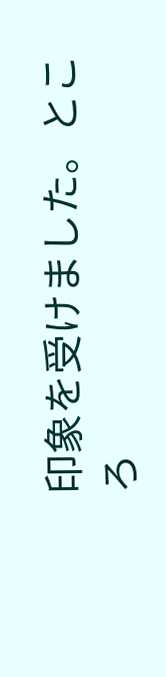印象を受けました。ところ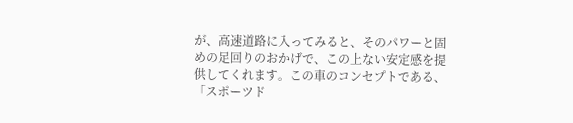が、高速道路に入ってみると、そのパワーと固めの足回りのおかげで、この上ない安定感を提供してくれます。この車のコンセプトである、「スポーツド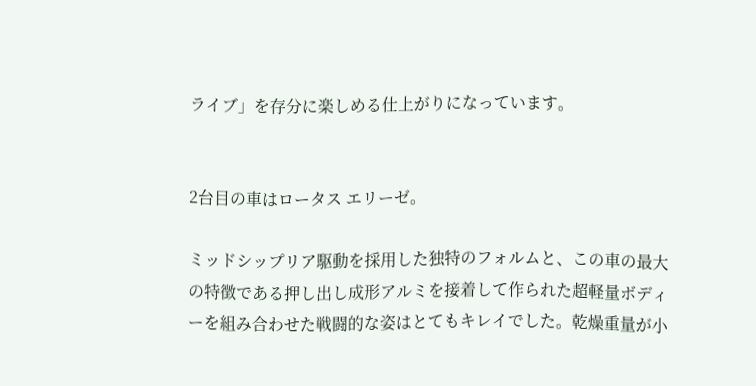ライブ」を存分に楽しめる仕上がりになっています。


2台目の車はロータス エリーゼ。

ミッドシップリア駆動を採用した独特のフォルムと、この車の最大の特徴である押し出し成形アルミを接着して作られた超軽量ボディーを組み合わせた戦闘的な姿はとてもキレイでした。乾燥重量が小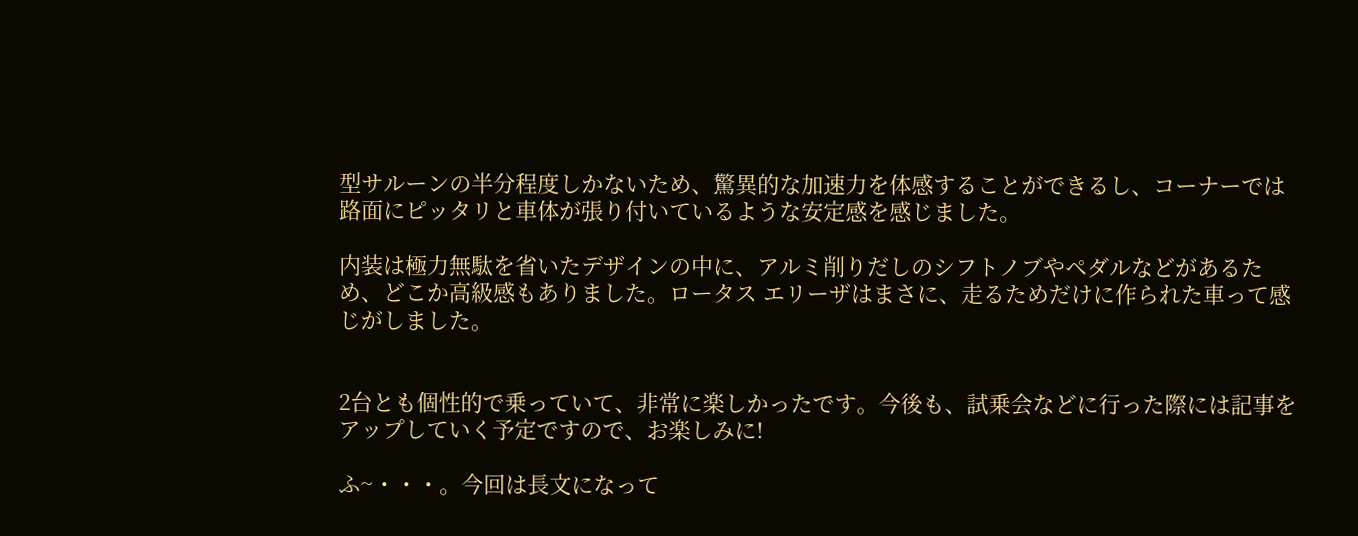型サルーンの半分程度しかないため、驚異的な加速力を体感することができるし、コーナーでは路面にピッタリと車体が張り付いているような安定感を感じました。

内装は極力無駄を省いたデザインの中に、アルミ削りだしのシフトノブやペダルなどがあるため、どこか高級感もありました。ロータス エリーザはまさに、走るためだけに作られた車って感じがしました。


2台とも個性的で乗っていて、非常に楽しかったです。今後も、試乗会などに行った際には記事をアップしていく予定ですので、お楽しみに!

ふ~・・・。今回は長文になって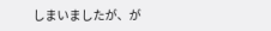しまいましたが、が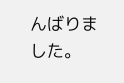んばりました。